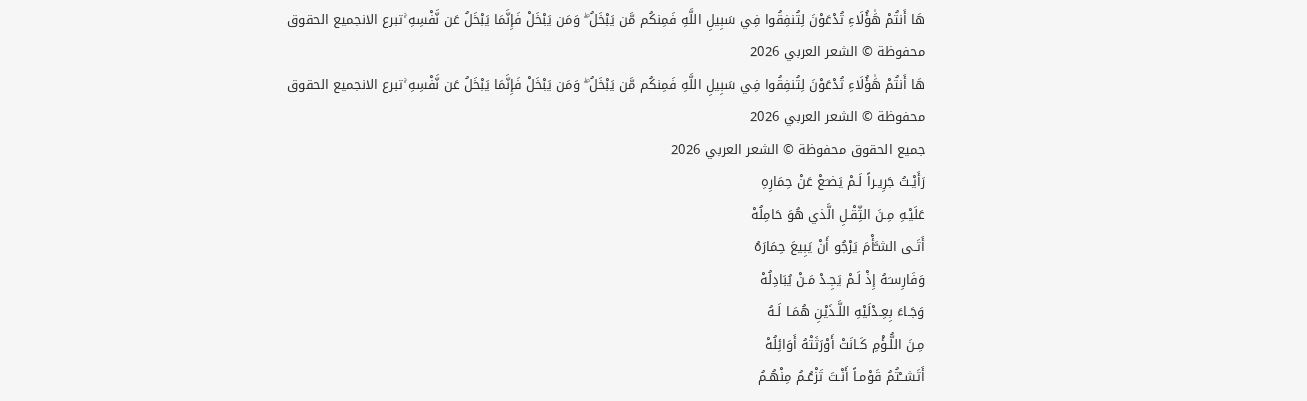هَا أَنتُمْ هَٰؤُلَاءِ تُدْعَوْنَ لِتُنفِقُوا فِي سَبِيلِ اللَّهِ فَمِنكُم مَّن يَبْخَلُ ۖ وَمَن يَبْخَلْ فَإِنَّمَا يَبْخَلُ عَن نَّفْسِهِ ۚتبرع الانجميع الحقوق محفوظة © الشعر العربي 2026
هَا أَنتُمْ هَٰؤُلَاءِ تُدْعَوْنَ لِتُنفِقُوا فِي سَبِيلِ اللَّهِ فَمِنكُم مَّن يَبْخَلُ ۖ وَمَن يَبْخَلْ فَإِنَّمَا يَبْخَلُ عَن نَّفْسِهِ ۚتبرع الانجميع الحقوق محفوظة © الشعر العربي 2026
جميع الحقوق محفوظة © الشعر العربي 2026
رَأَيْـتُ جَرِيـراً لَـمْ يَضـَعْ عَنْ حِمَارِهِ
عَلَيْـهِ مِـنَ الثِّقْـلِ الَّذي هُوَ حَامِلُهْ
أَتَـى الشـَّأْمَ يَرْجُو أَنْ يَبِيعَ حِمَارَهُ
وَفَارِسـَهُ إِذْ لَـمْ يَجِـدْ مَـنْ يُبَادِلُهْ
وَجَـاءَ بِعِـدْلَيْهِ اللَّـذَيْنِ هُمَـا لَـهُ
مِـنَ اللُّـؤْمِ كَـانَتْ أَوْرَثَتْهُ أَوَائِلُهْ
أَتَشــْتُمُ قَوْمـاً أَنْـتَ تَزْعُـمُ مِنْهُـمُ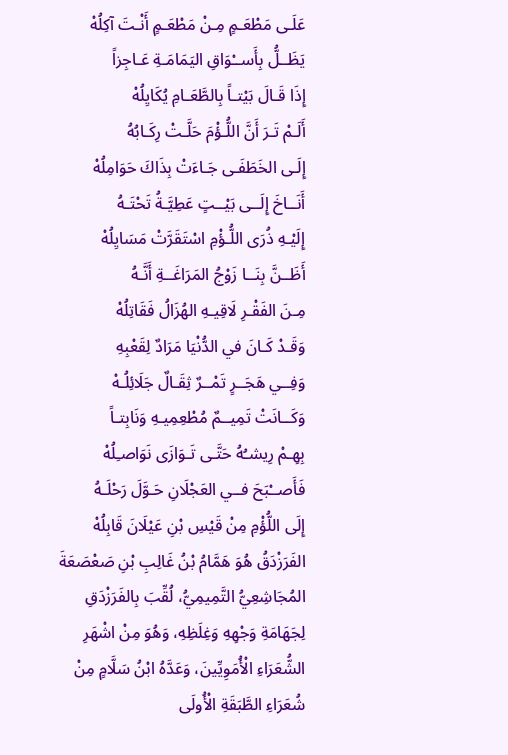عَلَـى مَطْعَـمٍ مِـنْ مَطْعَـمٍ أَنْـتَ آكِلُهْ
يَظَــلُّ بِأَســْوَاقِ اليَمَامَـةِ عَـاجِزاً
إِذَا قَـالَ بَيْتـاً بِالطَّعَـامِ يُكَايِلُهْ
أَلَـمْ تَـرَ أَنَّ اللُّـؤْمَ حَلَّـتْ رِكَـابُهُ
إِلَـى الخَطَفَـى جَـاءَتْ بِذَاكَ حَوَامِلُهْ
أَنَــاخَ إِلَــى بَيْــتٍ عَطِيَّـةُ تَحْتَـهُ
إِلَيْـهِ ذُرَى اللُّـؤْمِ اسْتَقَرَّتْ مَسَايِلُهْ
أَظَــنَّ بِنَــا زَوْجُ المَرَاغَــةِ أَنَّـهُ
مِـنَ الفَقْـرِ لَاقِيـهِ الهُزَالُ فَقَاتِلُهْ
وَقَـدْ كَـانَ في الدُّنْيَا مَرَادٌ لِقَعْبِهِ
وَفِــي هَجَــرٍ تَمْــرٌ ثِقَـالٌ جَلَائِلُـهْ
وَكَــانَتْ تَمِيــمٌ مُطْعِمِيـهِ وَنَابِتـاً
بِهِـمْ رِيشـُهُ حَتَّـى تَـوَازَى نَوَاصـِلُهْ
فَأَصــْبَحَ فــي العَجْلَانِ حَـوَّلَ رَحْلَـهُ
إِلَى اللُّؤْمِ مِنْ قَيْسِ بْنِ عَيْلَانَ قَابِلُهْ
الفَرَزْدَقُ هُوَ هَمَّامُ بْنُ غَالِبِ بْنِ صَعْصَعَةَ المُجَاشِعِيُّ التَّمِيمِيُّ، لُقِّبَ بِالفَرَزْدَقِ لِجَهَامَةِ وَجْهِهِ وَغِلَظِهِ، وَهُوَ مِنْ اشْهَرِ الشُّعَرَاءِ الْأُمَوِيِّينَ، وَعَدَّهُ ابْنُ سَلَّامٍ مِنْ شُعَرَاءِ الطَّبَقَةِ الْأُولَى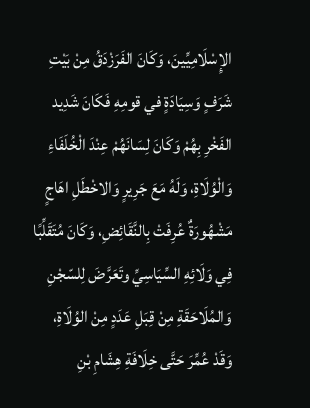الإِسْلَامِيِّينَ، وَكَانَ الفَرَزْدَقُ مِنْ بَيْتِ شَرَفٍ وَسِيَادَةٍ في قومِهِ فَكَانَ شَدِيد الفَخْرِ بِهُمْ وَكَانَ لِسَانَهُمْ عِنْدَ الْخُلَفَاءِ وَالْوُلَاةِ، وَلَهُ مَعَ جَرِيرٍ وَالاخْطَلِ اهَاجٍ مَشْهُورَةٌ عُرِفَتْ بِالنَّقَائِضِ، وَكَانَ مُتَقَلِّبًا فِي وَلَائِهِ السِّيَاسِيِّ وتَعَرَّضَ لِلسّجْنِ وَالمُلَاحَقَةِ مِنْ قِبَلِ عَدَدٍ مِنْ الوُلَاةِ، وَقَدْ عُمِّرَ حَتَّى خِلَافَةِ هِشَامِ بْنِ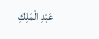عَبْدِ الْمَلِكِ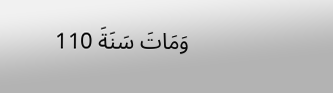وَمَاتَ سَنَةَ 110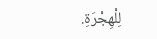لِلْهِجْرَةِ.